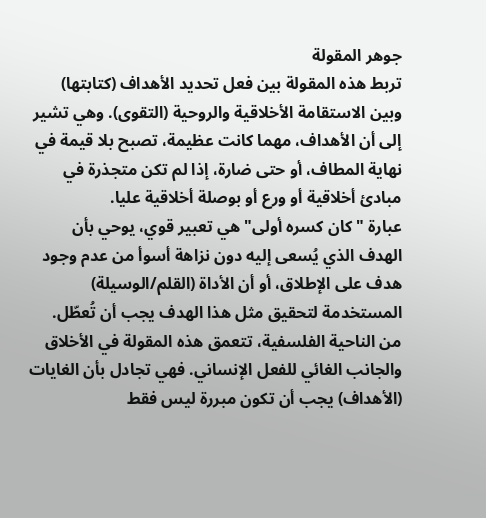جوهر المقولة
تربط هذه المقولة بين فعل تحديد الأهداف (كتابتها) وبين الاستقامة الأخلاقية والروحية (التقوى). وهي تشير إلى أن الأهداف، مهما كانت عظيمة، تصبح بلا قيمة في نهاية المطاف، أو حتى ضارة، إذا لم تكن متجذرة في مبادئ أخلاقية أو ورع أو بوصلة أخلاقية عليا.
عبارة "كان كسره أولى" هي تعبير قوي، يوحي بأن الهدف الذي يُسعى إليه دون نزاهة أسوأ من عدم وجود هدف على الإطلاق، أو أن الأداة (القلم/الوسيلة) المستخدمة لتحقيق مثل هذا الهدف يجب أن تُعطّل. من الناحية الفلسفية، تتعمق هذه المقولة في الأخلاق والجانب الغائي للفعل الإنساني. فهي تجادل بأن الغايات (الأهداف) يجب أن تكون مبررة ليس فقط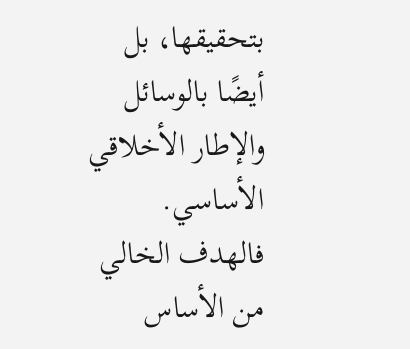بتحقيقها، بل أيضًا بالوسائل والإطار الأخلاقي الأساسي. فالهدف الخالي من الأساس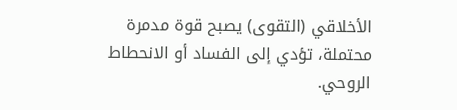الأخلاقي (التقوى) يصبح قوة مدمرة محتملة، تؤدي إلى الفساد أو الانحطاط الروحي.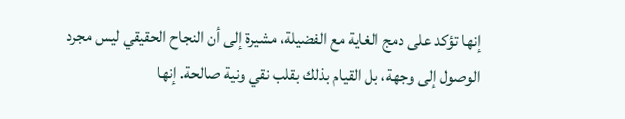إنها تؤكد على دمج الغاية مع الفضيلة، مشيرة إلى أن النجاح الحقيقي ليس مجرد الوصول إلى وجهة، بل القيام بذلك بقلب نقي ونية صالحة. إنها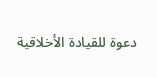دعوة للقيادة الأخلاقية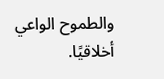والطموح الواعي أخلاقيًا.